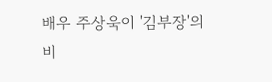배우 주상욱이 '김부장'의 비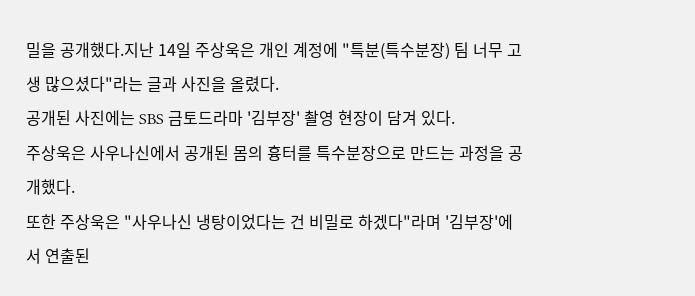밀을 공개했다.지난 14일 주상욱은 개인 계정에 "특분(특수분장) 팀 너무 고생 많으셨다"라는 글과 사진을 올렸다.
공개된 사진에는 SBS 금토드라마 '김부장' 촬영 현장이 담겨 있다.
주상욱은 사우나신에서 공개된 몸의 흉터를 특수분장으로 만드는 과정을 공개했다.
또한 주상욱은 "사우나신 냉탕이었다는 건 비밀로 하겠다"라며 '김부장'에서 연출된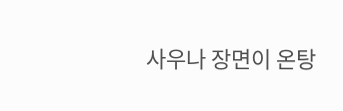사우나 장면이 온탕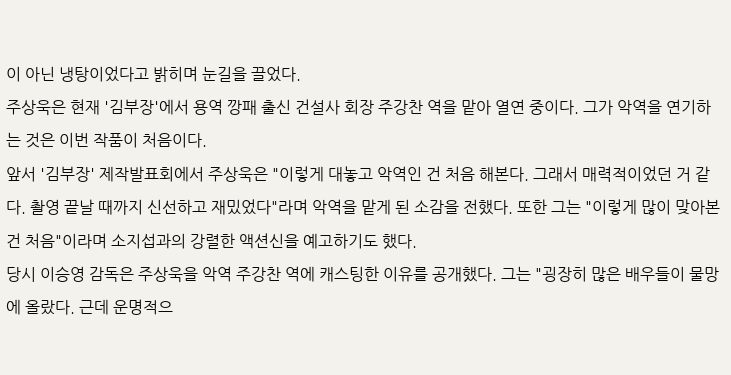이 아닌 냉탕이었다고 밝히며 눈길을 끌었다.
주상욱은 현재 '김부장'에서 용역 깡패 출신 건설사 회장 주강찬 역을 맡아 열연 중이다. 그가 악역을 연기하는 것은 이번 작품이 처음이다.
앞서 '김부장' 제작발표회에서 주상욱은 "이렇게 대놓고 악역인 건 처음 해본다. 그래서 매력적이었던 거 같다. 촬영 끝날 때까지 신선하고 재밌었다"라며 악역을 맡게 된 소감을 전했다. 또한 그는 "이렇게 많이 맞아본 건 처음"이라며 소지섭과의 강렬한 액션신을 예고하기도 했다.
당시 이승영 감독은 주상욱을 악역 주강찬 역에 캐스팅한 이유를 공개했다. 그는 "굉장히 많은 배우들이 물망에 올랐다. 근데 운명적으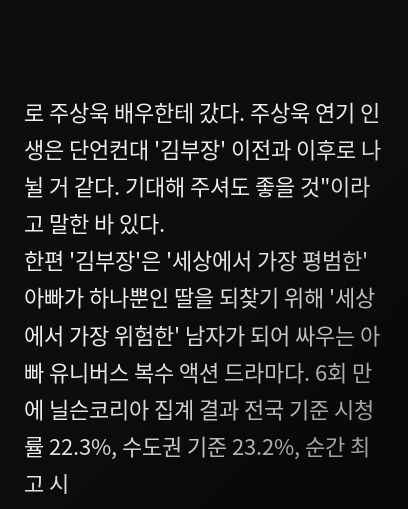로 주상욱 배우한테 갔다. 주상욱 연기 인생은 단언컨대 '김부장' 이전과 이후로 나뉠 거 같다. 기대해 주셔도 좋을 것"이라고 말한 바 있다.
한편 '김부장'은 '세상에서 가장 평범한' 아빠가 하나뿐인 딸을 되찾기 위해 '세상에서 가장 위험한' 남자가 되어 싸우는 아빠 유니버스 복수 액션 드라마다. 6회 만에 닐슨코리아 집계 결과 전국 기준 시청률 22.3%, 수도권 기준 23.2%, 순간 최고 시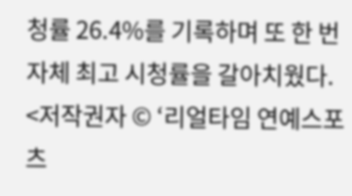청률 26.4%를 기록하며 또 한 번 자체 최고 시청률을 갈아치웠다.
<저작권자 © ‘리얼타임 연예스포츠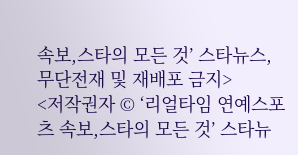속보,스타의 모든 것’ 스타뉴스, 무단전재 및 재배포 금지>
<저작권자 © ‘리얼타임 연예스포츠 속보,스타의 모든 것’ 스타뉴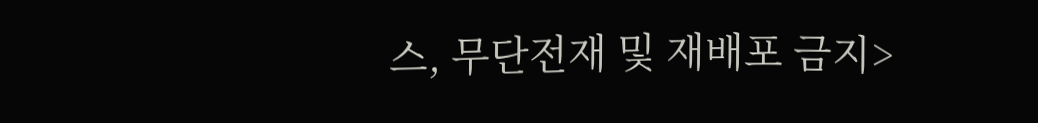스, 무단전재 및 재배포 금지>